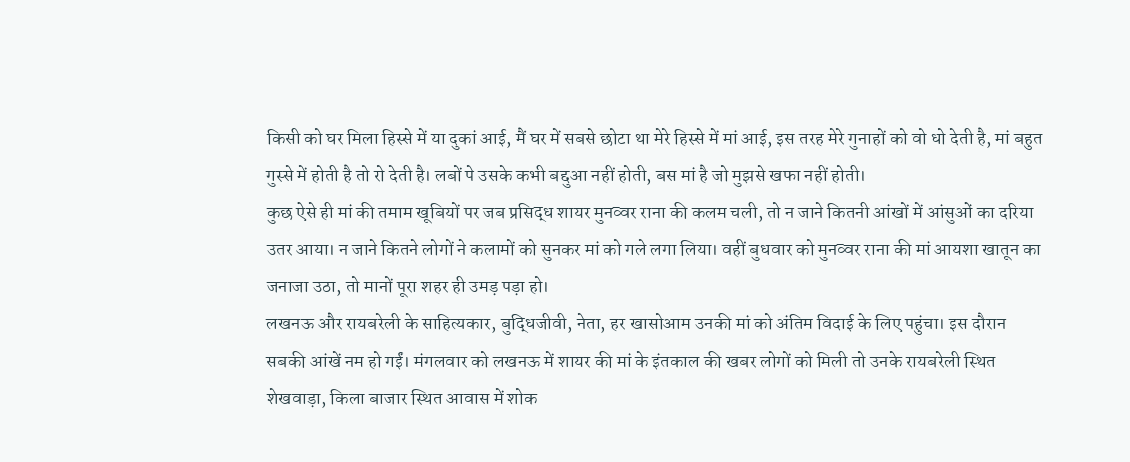किसी को घर मिला हिस्से में या दुकां आई, मैं घर में सबसे छोटा था मेरे हिस्से में मां आई, इस तरह मेरे गुनाहों को वो धो देती है, मां बहुत गुस्से में होती है तो रो देती है। लबों पे उसके कभी बद्दुआ नहीं होती, बस मां है जो मुझसे खफा नहीं होती।
कुछ ऐसे ही मां की तमाम खूबियों पर जब प्रसिद्ध शायर मुनव्वर राना की कलम चली, तो न जाने कितनी आंखों में आंसुओं का दरिया उतर आया। न जाने कितने लोगों ने कलामों को सुनकर मां को गले लगा लिया। वहीं बुधवार को मुनव्वर राना की मां आयशा खातून का जनाजा उठा, तो मानों पूरा शहर ही उमड़ पड़ा हो।
लखनऊ और रायबरेली के साहित्यकार, बुद्धिजीवी, नेता, हर खासोआम उनकी मां को अंतिम विदाई के लिए पहुंचा। इस दौरान सबकी आंखें नम हो गईं। मंगलवार को लखनऊ में शायर की मां के इंतकाल की खबर लोगों को मिली तो उनके रायबरेली स्थित शेखवाड़ा, किला बाजार स्थित आवास में शोक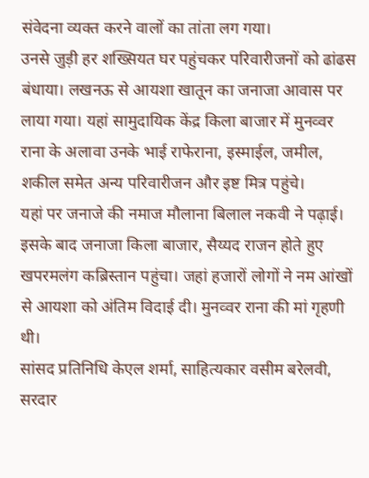संवेदना व्यक्त करने वालों का तांता लग गया।
उनसे जुड़ी हर शख्सियत घर पहुंचकर परिवारीजनों को ढांढस बंधाया। लखनऊ से आयशा खातून का जनाजा आवास पर लाया गया। यहां सामुदायिक केंद्र किला बाजार में मुनव्वर राना के अलावा उनके भाई राफेराना, इस्माईल, जमील, शकील समेत अन्य परिवारीजन और इष्ट मित्र पहुंचे।
यहां पर जनाजे की नमाज मौलाना बिलाल नकवी ने पढ़ाई। इसके बाद जनाजा किला बाजार, सैय्यद राजन होते हुए खपरमलंग कब्रिस्तान पहुंचा। जहां हजारों लोगों ने नम आंखों से आयशा को अंतिम विदाई दी। मुनव्वर राना की मां गृहणी थी।
सांसद प्रतिनिधि केएल शर्मा, साहित्यकार वसीम बरेलवी, सरदार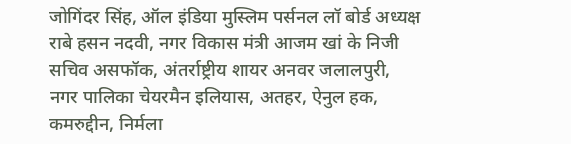जोगिंदर सिंह, ऑल इंडिया मुस्लिम पर्सनल लॉ बोर्ड अध्यक्ष राबे हसन नदवी, नगर विकास मंत्री आजम खां के निजी सचिव असफॉक, अंतर्राष्ट्रीय शायर अनवर जलालपुरी, नगर पालिका चेयरमैन इलियास, अतहर, ऐनुल हक, कमरुद्दीन, निर्मला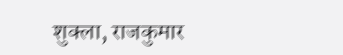शुक्ला, राजकुमार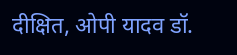दीक्षित, ओपी यादव डॉ.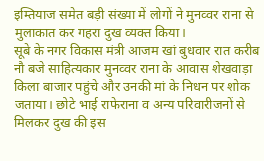इम्तियाज समेत बड़ी संख्या में लोगों ने मुनव्वर राना से मुलाकात कर गहरा दुख व्यक्त किया।
सूबे के नगर विकास मंत्री आजम खां बुधवार रात करीब नौ बजे साहित्यकार मुनव्वर राना के आवास शेखवाड़ा किला बाजार पहुंचे और उनकी मां के निधन पर शोक जताया। छोटे भाई राफेराना व अन्य परिवारीजनों से मिलकर दुख की इस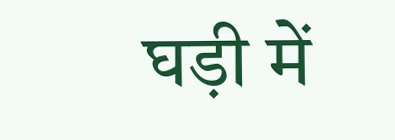घड़ी में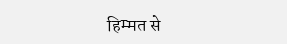हिम्मत से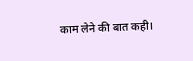काम लेने की बात कही।